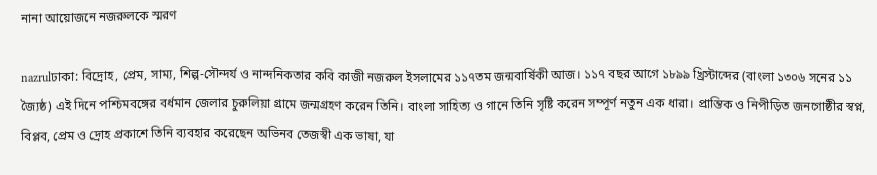নানা আয়োজনে নজরুলকে স্মরণ

nazrulঢাকা: বিদ্রোহ, প্রেম, সাম্য, শিল্প-সৌন্দর্য ও নান্দনিকতার কবি কাজী নজরুল ইসলামের ১১৭তম জন্মবার্ষিকী আজ। ১১৭ বছর আগে ১৮৯৯ খ্রিস্টাব্দের (বাংলা ১৩০৬ সনের ১১ জ্যৈষ্ঠ) এই দিনে পশ্চিমবঙ্গের বর্ধমান জেলার চুরুলিয়া গ্রামে জন্মগ্রহণ করেন তিনি। বাংলা সাহিত্য ও গানে তিনি সৃষ্টি করেন সম্পূর্ণ নতুন এক ধারা। প্রান্তিক ও নিপীড়িত জনগোষ্ঠীর স্বপ্ন, বিপ্লব, প্রেম ও দ্রোহ প্রকাশে তিনি ব্যবহার করেছেন অভিনব তেজস্বী এক ভাষা, যা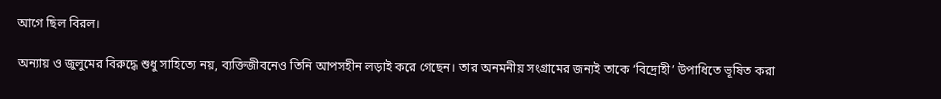আগে ছিল বিরল।

অন্যায় ও জুলুমের বিরুদ্ধে শুধু সাহিত্যে নয়, ব্যক্তিজীবনেও তিনি আপসহীন লড়াই করে গেছেন। তার অনমনীয় সংগ্রামের জন্যই তাকে ‘বিদ্রোহী’ উপাধিতে ভূষিত করা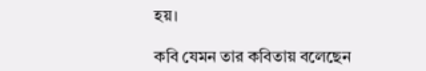হয়।

কবি যেমন তার কবিতায় বলেছেন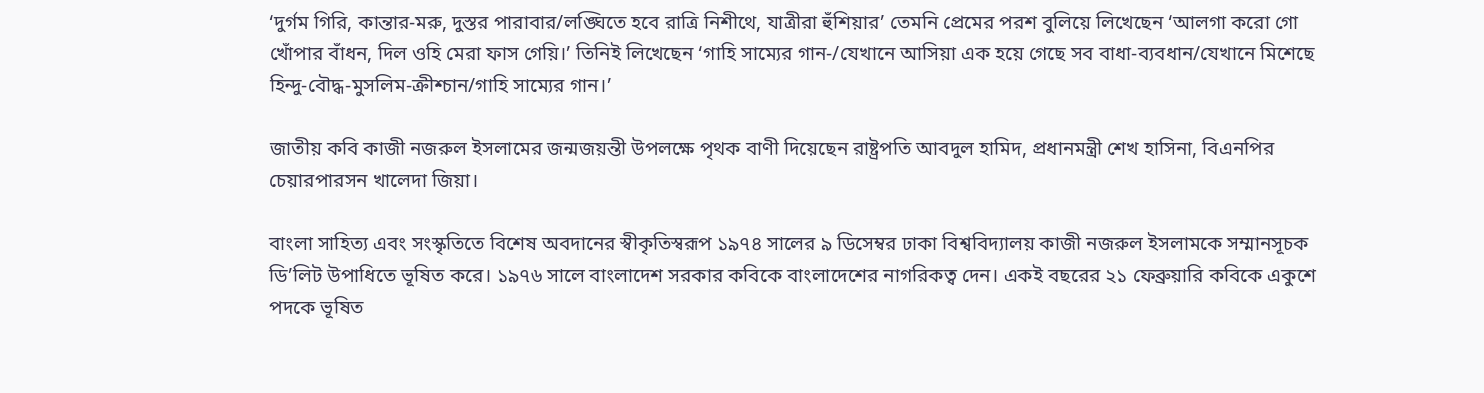‘দুর্গম গিরি, কান্তার-মরু, দুস্তর পারাবার/লঙ্ঘিতে হবে রাত্রি নিশীথে, যাত্রীরা হুঁশিয়ার’ তেমনি প্রেমের পরশ বুলিয়ে লিখেছেন ‘আলগা করো গো খোঁপার বাঁধন, দিল ওহি মেরা ফাস গেয়ি।’ তিনিই লিখেছেন ‘গাহি সাম্যের গান-/যেখানে আসিয়া এক হয়ে গেছে সব বাধা-ব্যবধান/যেখানে মিশেছে হিন্দু-বৌদ্ধ-মুসলিম-ক্রীশ্চান/গাহি সাম্যের গান।’

জাতীয় কবি কাজী নজরুল ইসলামের জন্মজয়ন্তী উপলক্ষে পৃথক বাণী দিয়েছেন রাষ্ট্রপতি আবদুল হামিদ, প্রধানমন্ত্রী শেখ হাসিনা, বিএনপির চেয়ারপারসন খালেদা জিয়া।

বাংলা সাহিত্য এবং সংস্কৃতিতে বিশেষ অবদানের স্বীকৃতিস্বরূপ ১৯৭৪ সালের ৯ ডিসেম্বর ঢাকা বিশ্ববিদ্যালয় কাজী নজরুল ইসলামকে সম্মানসূচক ডি’লিট উপাধিতে ভূষিত করে। ১৯৭৬ সালে বাংলাদেশ সরকার কবিকে বাংলাদেশের নাগরিকত্ব দেন। একই বছরের ২১ ফেব্রুয়ারি কবিকে একুশে পদকে ভূষিত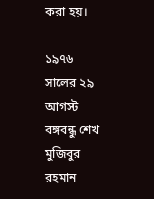করা হয়।

১৯৭৬ সালের ২৯ আগস্ট বঙ্গবন্ধু শেখ মুজিবুর রহমান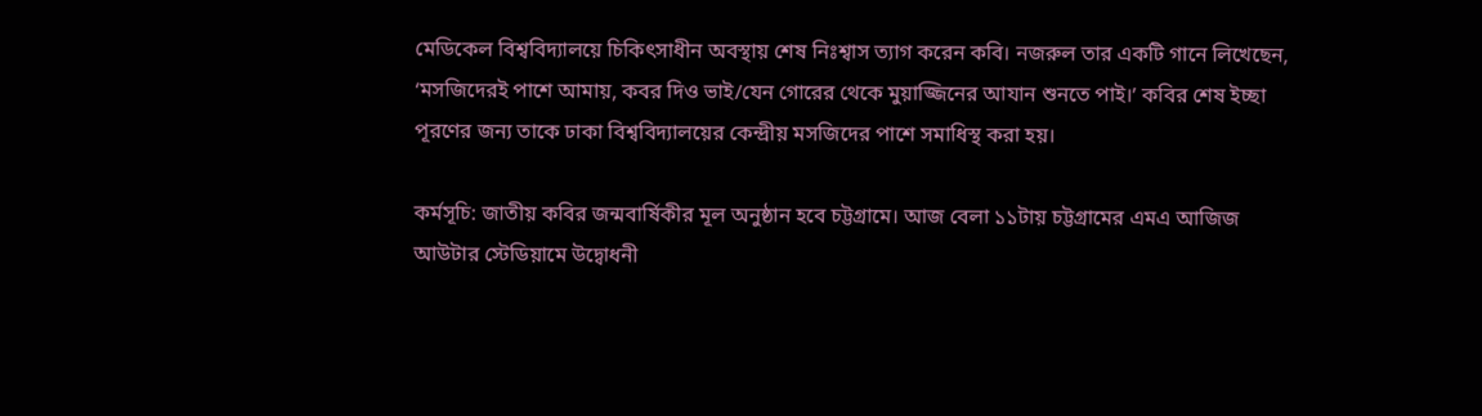মেডিকেল বিশ্ববিদ্যালয়ে চিকিৎসাধীন অবস্থায় শেষ নিঃশ্বাস ত্যাগ করেন কবি। নজরুল তার একটি গানে লিখেছেন, ‘মসজিদেরই পাশে আমায়, কবর দিও ভাই/যেন গোরের থেকে মুয়াজ্জিনের আযান শুনতে পাই।’ কবির শেষ ইচ্ছা পূরণের জন্য তাকে ঢাকা বিশ্ববিদ্যালয়ের কেন্দ্রীয় মসজিদের পাশে সমাধিস্থ করা হয়।

কর্মসূচি: জাতীয় কবির জন্মবার্ষিকীর মূল অনুষ্ঠান হবে চট্টগ্রামে। আজ বেলা ১১টায় চট্টগ্রামের এমএ আজিজ আউটার স্টেডিয়ামে উদ্বোধনী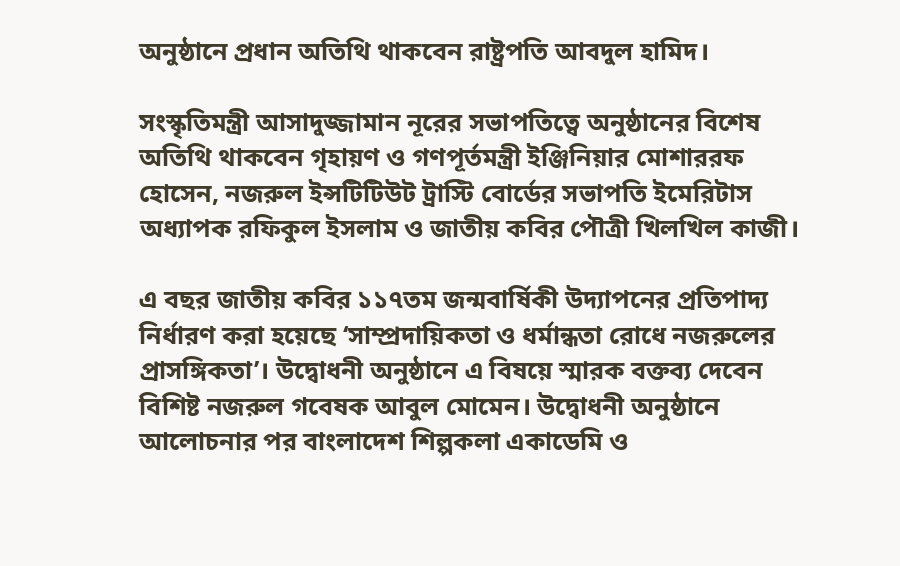অনুষ্ঠানে প্রধান অতিথি থাকবেন রাষ্ট্রপতি আবদুল হামিদ।

সংস্কৃতিমন্ত্রী আসাদুজ্জামান নূরের সভাপতিত্বে অনুষ্ঠানের বিশেষ অতিথি থাকবেন গৃহায়ণ ও গণপূর্তমন্ত্রী ইঞ্জিনিয়ার মোশাররফ হোসেন, নজরুল ইন্সটিটিউট ট্রাস্টি বোর্ডের সভাপতি ইমেরিটাস অধ্যাপক রফিকুল ইসলাম ও জাতীয় কবির পৌত্রী খিলখিল কাজী।

এ বছর জাতীয় কবির ১১৭তম জন্মবার্ষিকী উদ্যাপনের প্রতিপাদ্য নির্ধারণ করা হয়েছে ‘সাম্প্রদায়িকতা ও ধর্মান্ধতা রোধে নজরুলের প্রাসঙ্গিকতা’। উদ্বোধনী অনুষ্ঠানে এ বিষয়ে স্মারক বক্তব্য দেবেন বিশিষ্ট নজরুল গবেষক আবুল মোমেন। উদ্বোধনী অনুষ্ঠানে আলোচনার পর বাংলাদেশ শিল্পকলা একাডেমি ও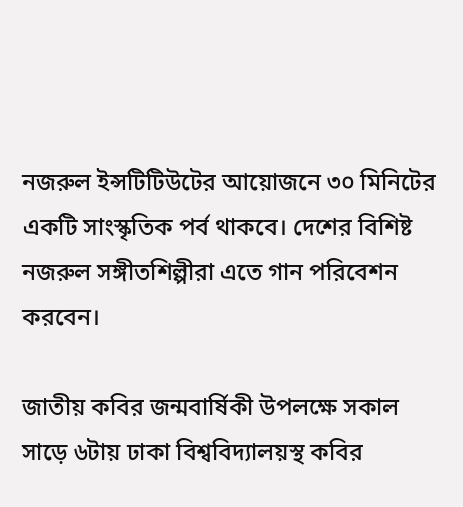নজরুল ইন্সটিটিউটের আয়োজনে ৩০ মিনিটের একটি সাংস্কৃতিক পর্ব থাকবে। দেশের বিশিষ্ট নজরুল সঙ্গীতশিল্পীরা এতে গান পরিবেশন করবেন।

জাতীয় কবির জন্মবার্ষিকী উপলক্ষে সকাল সাড়ে ৬টায় ঢাকা বিশ্ববিদ্যালয়স্থ কবির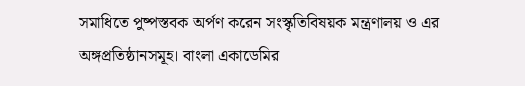সমাধিতে পুষ্পস্তবক অর্পণ করেন সংস্কৃতিবিষয়ক মন্ত্রণালয় ও এর অঙ্গপ্রতিষ্ঠানসমূহ। বাংলা একাডেমির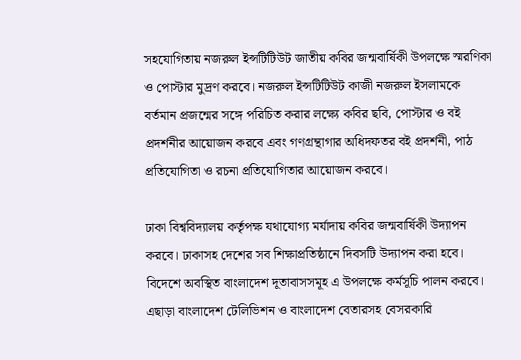সহযোগিতায় নজরুল ইন্সটিটিউট জাতীয় কবির জন্মবার্ষিকী উপলক্ষে স্মরণিকা ও পোস্টার মুদ্রণ করবে। নজরুল ইন্সটিটিউট কাজী নজরুল ইসলামকে বর্তমান প্রজন্মের সঙ্গে পরিচিত করার লক্ষ্যে কবির ছবি, পোস্টার ও বই প্রদর্শনীর আয়োজন করবে এবং গণগ্রন্থাগার অধিদফতর বই প্রদর্শনী, পাঠ প্রতিযোগিতা ও রচনা প্রতিযোগিতার আয়োজন করবে।

ঢাকা বিশ্ববিদ্যালয় কর্তৃপক্ষ যথাযোগ্য মর্যাদায় কবির জন্মবার্ষিকী উদ্যাপন করবে। ঢাকাসহ দেশের সব শিক্ষাপ্রতিষ্ঠানে দিবসটি উদ্যাপন করা হবে। বিদেশে অবস্থিত বাংলাদেশ দূতাবাসসমূহ এ উপলক্ষে কর্মসূচি পালন করবে। এছাড়া বাংলাদেশ টেলিভিশন ও বাংলাদেশ বেতারসহ বেসরকারি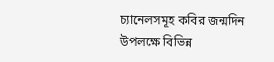চ্যানেলসমূহ কবির জন্মদিন উপলক্ষে বিভিন্ন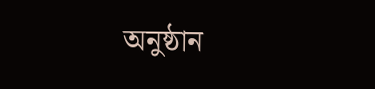অনুষ্ঠান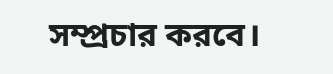সম্প্রচার করবে।